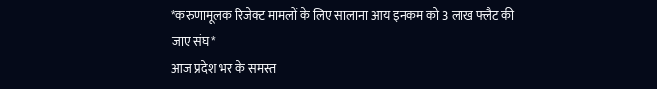*करुणामूलक रिजेक्ट मामलों के लिए सालाना आय इनकम को 3 लाख फ्लैट की जाए संघ*
आज प्रदेश भर के समस्त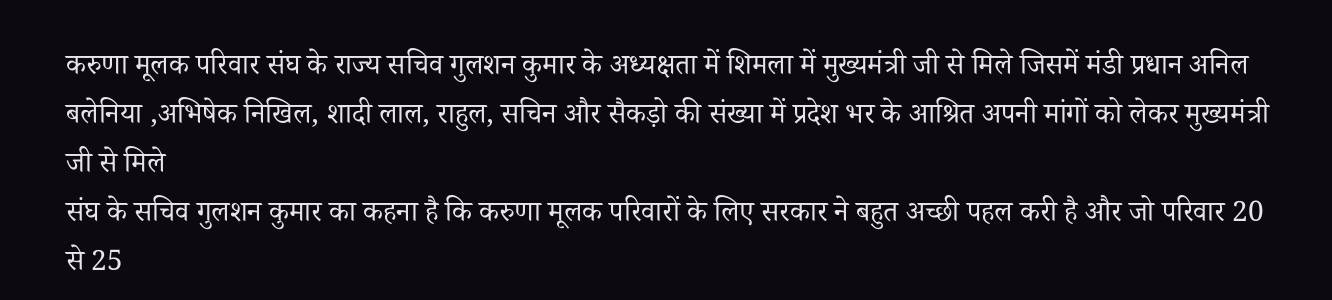करुणा मूलक परिवार संघ के राज्य सचिव गुलशन कुमार के अध्यक्षता में शिमला में मुख्यमंत्री जी से मिले जिसमें मंडी प्रधान अनिल बलेनिया ,अभिषेक निखिल, शादी लाल, राहुल, सचिन और सैकड़ो की संख्या में प्रदेश भर के आश्रित अपनी मांगों को लेकर मुख्यमंत्री जी से मिले
संघ के सचिव गुलशन कुमार का कहना है कि करुणा मूलक परिवारों के लिए सरकार ने बहुत अच्छी पहल करी है और जो परिवार 20 से 25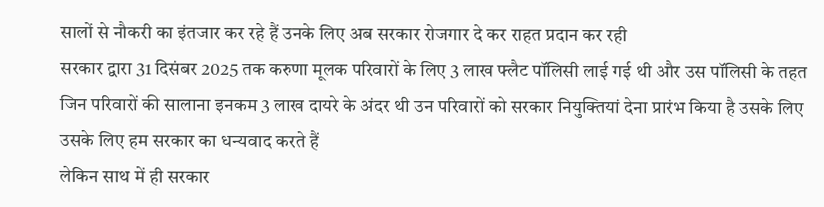सालों से नौकरी का इंतजार कर रहे हैं उनके लिए अब सरकार रोजगार दे कर राहत प्रदान कर रही
सरकार द्वारा 31 दिसंबर 2025 तक करुणा मूलक परिवारों के लिए 3 लाख फ्लैट पॉलिसी लाई गई थी और उस पॉलिसी के तहत जिन परिवारों की सालाना इनकम 3 लाख दायरे के अंदर थी उन परिवारों को सरकार नियुक्तियां देना प्रारंभ किया है उसके लिए उसके लिए हम सरकार का धन्यवाद करते हैं
लेकिन साथ में ही सरकार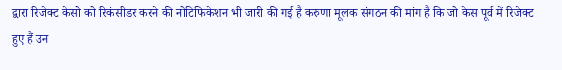द्वारा रिजेक्ट केसो को रिकंसीडर करने की नोटिफिकेशन भी जारी की गई है करुणा मूलक संगठन की मांग है कि जो केस पूर्व में रिजेक्ट हुए हैं उन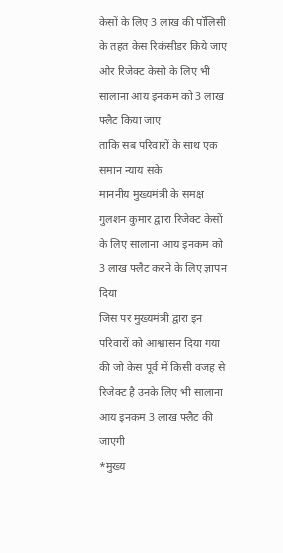केसों के लिए 3 लाख की पॉलिसी के तहत केस रिकंसीडर किये जाए ओर रिजेक्ट केसो के लिए भी सालाना आय इनकम को 3 लाख फ्लैट किया जाए
ताकि सब परिवारों के साथ एक समान न्याय सके
माननीय मुख्यमंत्री के समक्ष गुलशन कुमार द्वारा रिजेक्ट केसों के लिए सालाना आय इनकम को 3 लाख फ्लैट करने के लिए ज्ञापन दिया
जिस पर मुख्यमंत्री द्वारा इन परिवारों को आश्वासन दिया गया की जो केस पूर्व में किसी वजह से रिजेक्ट है उनके लिए भी सालाना आय इनकम 3 लाख फ्लैट की जाएगी
*मुख्य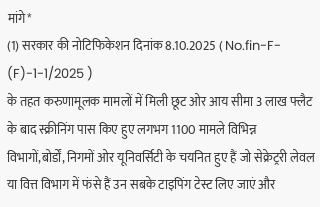मांगे*
(1) सरकार की नोटिफिकेशन दिनांक 8.10.2025 ( No.fin-F- (F)-1-1/2025 )
के तहत करुणामूलक मामलों में मिली छूट ओर आय सीमा 3 लाख फ्लैट के बाद स्क्रीनिंग पास किए हुए लगभग 1100 मामले विभिन्न विभागों,बोर्डों, निगमों ओर यूनिवर्सिटी के चयनित हुए हैं जो सेक्रेट्ररी लेवल या वित्त विभाग में फंसे हैं उन सबके टाइपिंग टेस्ट लिए जाएं और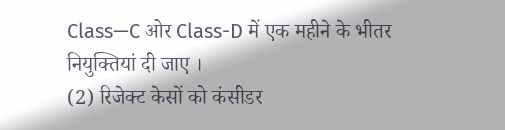Class—C ओर Class-D में एक महीने के भीतर नियुक्तियां दी जाए ।
(2) रिजेक्ट केसों को कंसीडर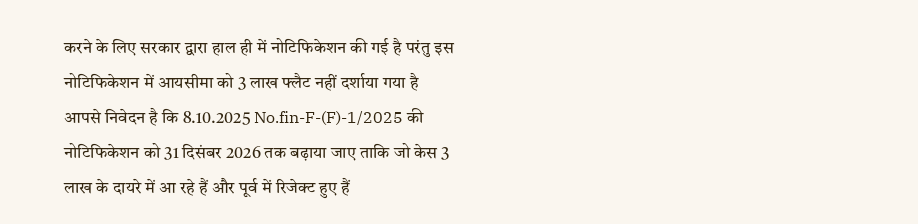करने के लिए सरकार द्वारा हाल ही में नोटिफिकेशन की गई है परंतु इस नोटिफिकेशन में आयसीमा को 3 लाख फ्लैट नहीं दर्शाया गया है आपसे निवेदन है कि 8.10.2025 No.fin-F-(F)-1/2025 की नोटिफिकेशन को 31 दिसंबर 2026 तक बढ़ाया जाए ताकि जो केस 3 लाख के दायरे में आ रहे हैं और पूर्व में रिजेक्ट हुए हैं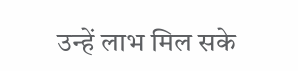उन्हें लाभ मिल सके